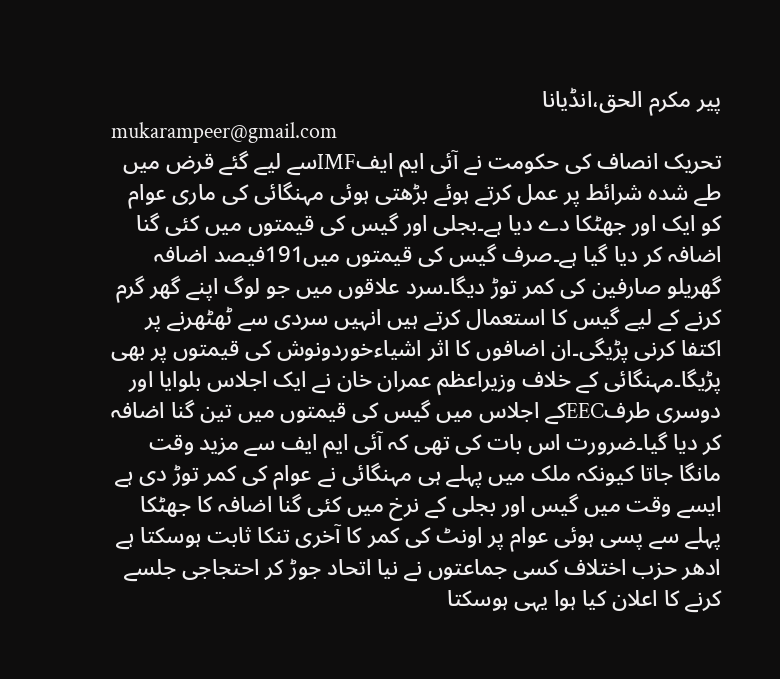پیر مکرم الحق،انڈیانا
mukarampeer@gmail.com
تحریک انصاف کی حکومت نے آئی ایم ایفIMFسے لیے گئے قرض میں طے شدہ شرائط پر عمل کرتے ہوئے بڑھتی ہوئی مہنگائی کی ماری عوام کو ایک اور جھٹکا دے دیا ہے۔بجلی اور گیس کی قیمتوں میں کئی گنا اضافہ کر دیا گیا ہے۔صرف گیس کی قیمتوں میں191فیصد اضافہ گھریلو صارفین کی کمر توڑ دیگا۔سرد علاقوں میں جو لوگ اپنے گھر گرم کرنے کے لیے گیس کا استعمال کرتے ہیں انہیں سردی سے ٹھٹھرنے پر اکتفا کرنی پڑیگی۔ان اضافوں کا اثر اشیاءخوردونوش کی قیمتوں پر بھی پڑیگا۔مہنگائی کے خلاف وزیراعظم عمران خان نے ایک اجلاس بلوایا اور دوسری طرفEECکے اجلاس میں گیس کی قیمتوں میں تین گنا اضافہ کر دیا گیا۔ضرورت اس بات کی تھی کہ آئی ایم ایف سے مزید وقت مانگا جاتا کیونکہ ملک میں پہلے ہی مہنگائی نے عوام کی کمر توڑ دی ہے ایسے وقت میں گیس اور بجلی کے نرخ میں کئی گنا اضافہ کا جھٹکا پہلے سے پسی ہوئی عوام پر اونٹ کی کمر کا آخری تنکا ثابت ہوسکتا ہے ادھر حزب اختلاف کسی جماعتوں نے نیا اتحاد جوڑ کر احتجاجی جلسے کرنے کا اعلان کیا ہوا یہی ہوسکتا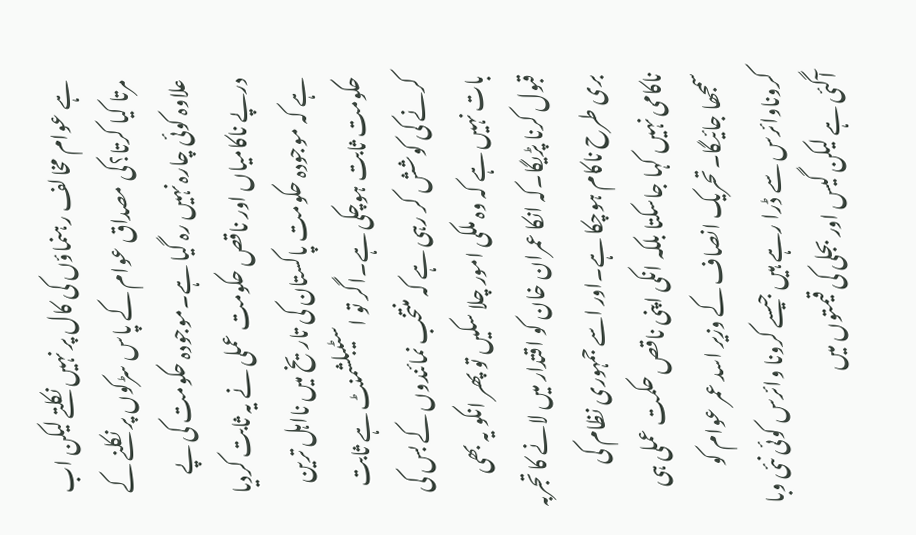ہے عوام مخالف رہنماؤں کی کال پر نہیں نکلتے لیکن اب مرتا کیا کرتا؟کی مصداق عوام کے پاس سڑکوں پر نکلنے کے علاوہ کوئی چارہ نہیں رہ گیا ہے۔موجودہ حکومت کی پے درپے ناکامیاں اور ناقص حکومت عملی نے یہ ثابت کردیا ہے کہ موجودہ حکومت پاکستان کی تاریخ میں نااہل ترین حکومت ثابت ہوچکی ہے۔اگر تو اسٹیبلشمنٹ ہے ثابت کرنے کی کوشش کر رہی ہے کہ منتخب نمائندوں کے بس کی بات نہیں ہے کہ وہ ملکی امور چلا سکیں تو پھر انکو یہ بھی قبول کرنا پڑیگا۔کہ انکا عمران خان کو اقتدار میں لانے کا تجربہ بری طرح ناکام ہوچکا ہے۔اور اسے جمہوری نظام کی ناکامی نہیں کہا جاسکتا بلکہ انکی اپنی ناقص حکمت عملی ہی سمجھا جائیگا۔تحریک انصاف کے وزیر اسد عمر عوام کو کروناوائرس سے ڈرا رہے ہیں جیسے کرونا وائرس کوئی نئی وبا آگئی ہے لیکن گیس اور بجلی کی قیمتوں میں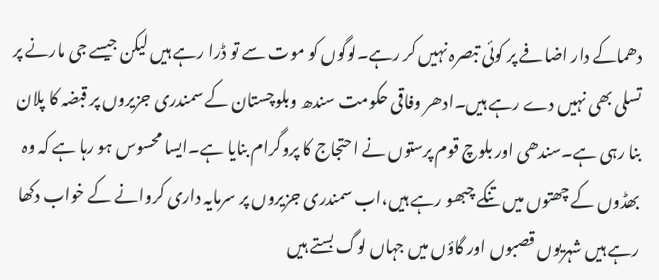دھماکے دار اضافے پر کوئی تبصرہ نہیں کر رہے۔لوگوں کو موت سے تو ڈرا رہے ہیں لیکن جیسے جی مارنے پر تسلی بھی نہیں دے رہے ہیں۔ادھر وفاقی حکومت سندھ وبلوچستان کے سمندری جزیروں پر قبضہ کا پلان بنا رہی ہے۔سندھی اور بلوچ قوم پرستوں نے احتجاج کا پروگرام بنایا ہے۔ایسا محسوس ہو رہا ہے کہ وہ بھڈوں کے چھتوں میں تنکے چبھو رہے ہیں،اب سمندری جزیروں پر سرمایہ داری کروانے کے خواب دکھا رہے ہیں شہریوں قصبوں اور گاؤں میں جہاں لوگ بستے ہیں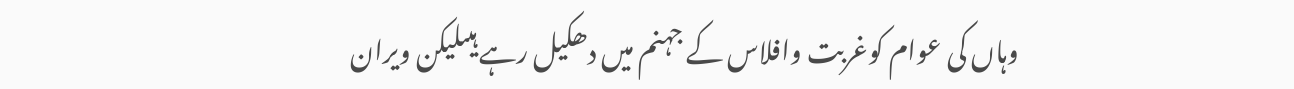وہاں کی عوام کوغربت وافلاس کے جہنم میں دھکیل رہے ہیںلیکن ویران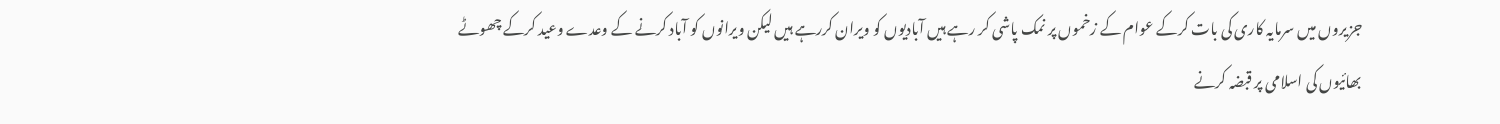جزیروں میں سرمایہ کاری کی بات کرکے عوام کے زخموں پر نمک پاشی کر رہے ہیں آبادیوں کو ویران کررہے ہیں لیکن ویرانوں کو آباد کرنے کے وعدے وعید کرکے چھوٹے بھائیوں کی اسلامی پر قبضہ کرنے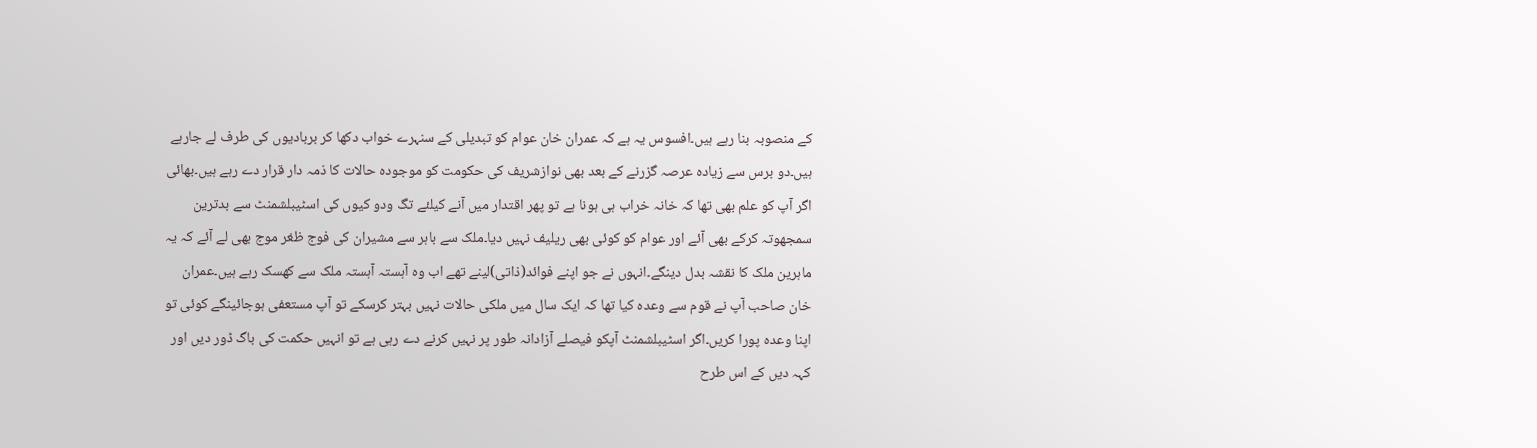کے منصوبہ بنا رہے ہیں۔افسوس یہ ہے کہ عمران خان عوام کو تبدیلی کے سنہرے خواب دکھا کر بربادیوں کی طرف لے جارہے ہیں۔دو برس سے زیادہ عرصہ گزرنے کے بعد بھی نوازشریف کی حکومت کو موجودہ حالات کا ذمہ دار قرار دے رہے ہیں۔بھائی اگر آپ کو علم بھی تھا کہ خانہ خراب ہی ہونا ہے تو پھر اقتدار میں آنے کیلئے تگ ودو کیوں کی اسٹیبلشمنٹ سے بدترین سمجھوتہ کرکے بھی آئے اور عوام کو کوئی بھی ریلیف نہیں دیا۔ملک سے باہر سے مشیران کی فوج ظغر موج بھی لے آئے کہ یہ ماہرین ملک کا نقشہ بدل دینگے۔انہوں نے جو اپنے فوائد(ذاتی)لینے تھے اب وہ آہستہ آہستہ ملک سے کھسک رہے ہیں۔عمران خان صاحب آپ نے قوم سے وعدہ کیا تھا کہ ایک سال میں ملکی حالات نہیں بہتر کرسکے تو آپ مستعفی ہوجائینگے کوئی تو اپنا وعدہ پورا کریں۔اگر اسٹیبلشمنٹ آپکو فیصلے آزادانہ طور پر نہیں کرنے دے رہی ہے تو انہیں حکمت کی باگ ڈور دیں اور کہہ دیں کے اس طرح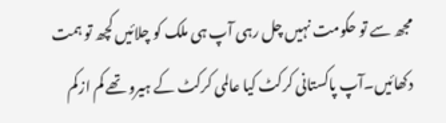مجھ سے تو حکومت نہیں چل رہی آپ ہی ملک کو چلائیں کچھ تو ہمت دکھائیں۔آپ پاکستانی کرکٹ کیا عالمی کرکٹ کے ہیرو تھے کم ازکم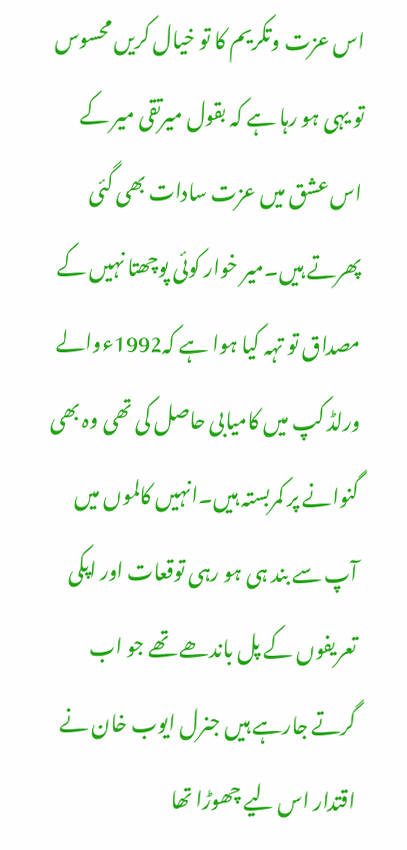اس عزت وتکریم کا تو خیال کریں محسوس تو یہی ہو رہا ہے کہ بقول میرتقی میر کے اس عشق میں عزت سادات بھی گئی پھرتے ہیں۔میر خوار کوئی پوچھتا نہیں کے مصداق تو تہہ کیا ہوا ہے کہ1992ءوالے ورلڈ کپ میں کامیابی حاصل کی تھی وہ بھی گنوانے پر کمربستہ ہیں۔انہیں کالموں میں آپ سے بند ہی ہو رہی توقعات اور اپکی تعریفوں کے پل باندھے تھے جو اب گرتے جارہے ہیں جنرل ایوب خان نے اقتدار اس لیے چھوڑا تھا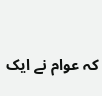کہ عوام نے ایک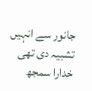جانور سے انہیں تشبیہ دی تھی خدارا سمجھ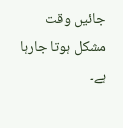جائیں وقت مشکل ہوتا جارہا ہے۔